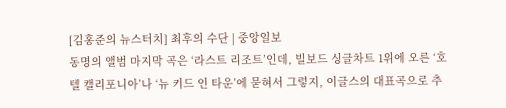[김홍준의 뉴스터치] 최후의 수단 | 중앙일보
동명의 앨범 마지막 곡은 ‘라스트 리조트’인데, 빌보드 싱글차트 1위에 오른 ‘호텔 캘리포니아’나 ‘뉴 키드 인 타운’에 묻혀서 그렇지, 이글스의 대표곡으로 추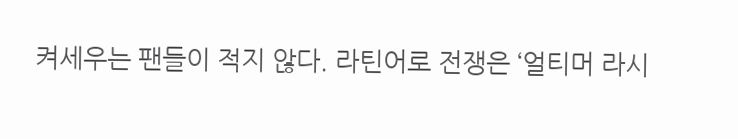켜세우는 팬들이 적지 않다. 라틴어로 전쟁은 ‘얼티머 라시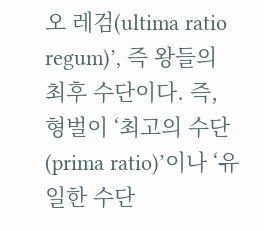오 레검(ultima ratio regum)’, 즉 왕들의 최후 수단이다. 즉, 형벌이 ‘최고의 수단(prima ratio)’이나 ‘유일한 수단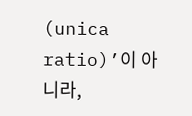(unica ratio)’이 아니라,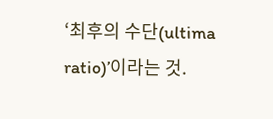‘최후의 수단(ultima ratio)’이라는 것.